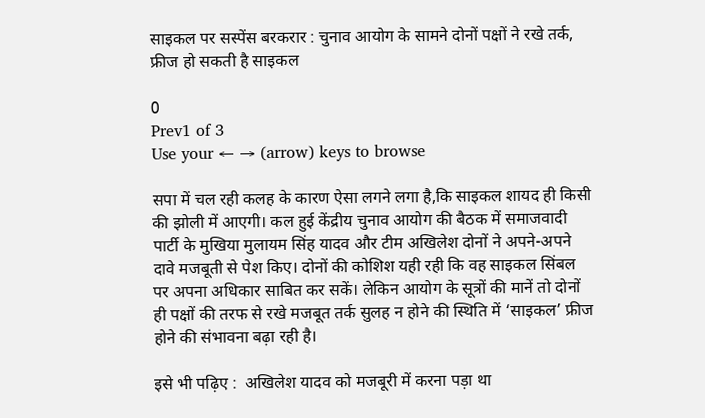साइकल पर सस्पेंस बरकरार : चुनाव आयोग के सामने दोनों पक्षों ने रखे तर्क, फ्रीज हो सकती है साइकल

0
Prev1 of 3
Use your ← → (arrow) keys to browse

सपा में चल रही कलह के कारण ऐसा लगने लगा है,कि साइकल शायद ही किसी की झोली में आएगी। कल हुई केंद्रीय चुनाव आयोग की बैठक में समाजवादी पार्टी के मुखिया मुलायम सिंह यादव और टीम अखिलेश दोनों ने अपने-अपने दावे मजबूती से पेश किए। दोनों की कोशिश यही रही कि वह साइकल सिंबल पर अपना अधिकार साबित कर सकें। लेकिन आयोग के सूत्रों की मानें तो दोनों ही पक्षों की तरफ से रखे मजबूत तर्क सुलह न होने की स्थिति में ‘साइकल’ फ्रीज होने की संभावना बढ़ा रही है।

इसे भी पढ़िए :  अखिलेश यादव को मजबूरी में करना पड़ा था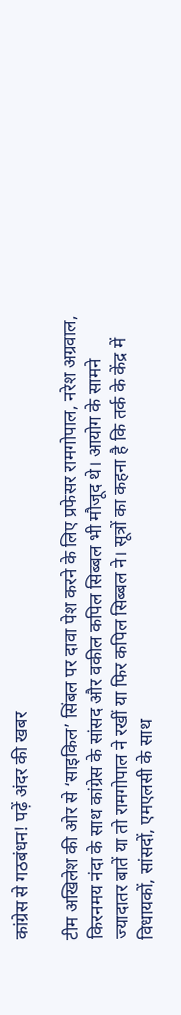कांग्रेस से गठबंधन! पढ़ें अंदर की खबर

टीम अखिलेश की ओर से ‘साइकिल’ सिंबल पर दावा पेश करने के लिए प्रफेसर रामगोपाल, नरेश अग्रवाल, किरनमय नंदा के साथ कांग्रेस के सांसद और वकील कपिल सिब्बल भी मौजूद थे। आयोग के सामने ज्यादातर बातें या तो रामगोपाल ने रखीं या फिर कपिल सिब्बल ने। सूत्रों का कहना है कि तर्क के केंद्र में विधायकों, सांसदों, एमएलसी के साथ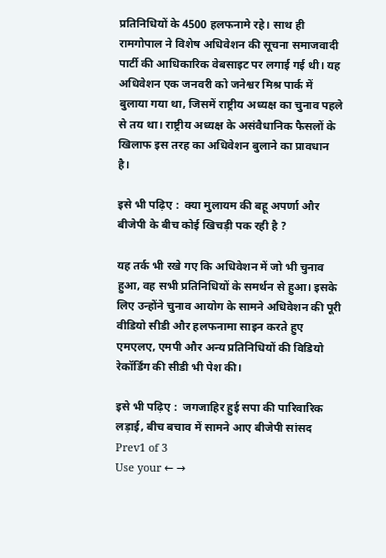प्रतिनिधियों के 4500 हलफनामे रहे। साथ ही रामगोपाल ने विशेष अधिवेशन की सूचना समाजवादी पार्टी की आधिकारिक वेबसाइट पर लगाई गई थी। यह अधिवेशन एक जनवरी को जनेश्वर मिश्र पार्क में बुलाया गया था, जिसमें राष्ट्रीय अध्यक्ष का चुनाव पहले से तय था। राष्ट्रीय अध्यक्ष के असंवैधानिक फैसलों के खिलाफ इस तरह का अधिवेशन बुलाने का प्रावधान है।

इसे भी पढ़िए :  क्या मुलायम की बहू अपर्णा और बीजेपी के बीच कोई खिचड़ी पक रही है ?

यह तर्क भी रखे गए कि अधिवेशन में जो भी चुनाव हुआ, वह सभी प्रतिनिधियों के समर्थन से हुआ। इसके लिए उन्होंने चुनाव आयोग के सामने अधिवेशन की पूरी वीडियो सीडी और हलफनामा साइन करते हुए एमएलए, एमपी और अन्य प्रतिनिधियों की विडियो रेकॉर्डिंग की सीडी भी पेश की।

इसे भी पढ़िए :  जगजाहिर हुई सपा की पारिवारिक लड़ाई, बीच बचाव में सामने आए बीजेपी सांसद
Prev1 of 3
Use your ← →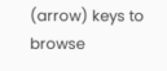(arrow) keys to browse